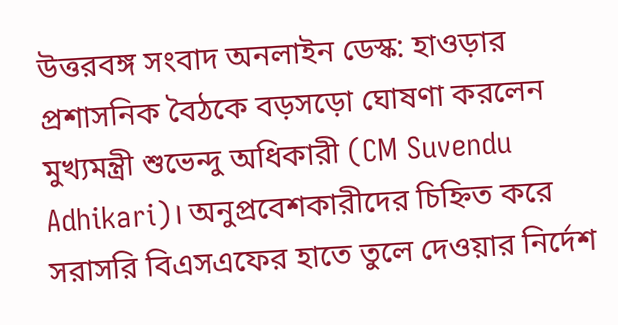উত্তরবঙ্গ সংবাদ অনলাইন ডেস্ক: হাওড়ার প্রশাসনিক বৈঠকে বড়সড়ো ঘোষণা করলেন মুখ্যমন্ত্রী শুভেন্দু অধিকারী (CM Suvendu Adhikari)। অনুপ্রবেশকারীদের চিহ্নিত করে সরাসরি বিএসএফের হাতে তুলে দেওয়ার নির্দেশ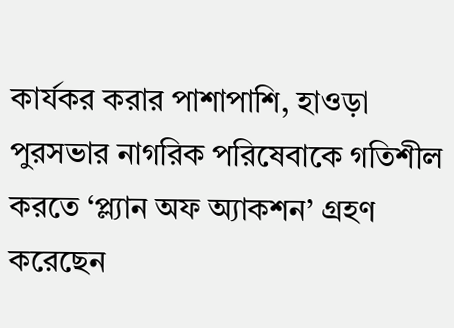কার্যকর করার পাশাপাশি, হাওড়া পুরসভার নাগরিক পরিষেবাকে গতিশীল করতে ‘প্ল্যান অফ অ্যাকশন’ গ্রহণ করেছেন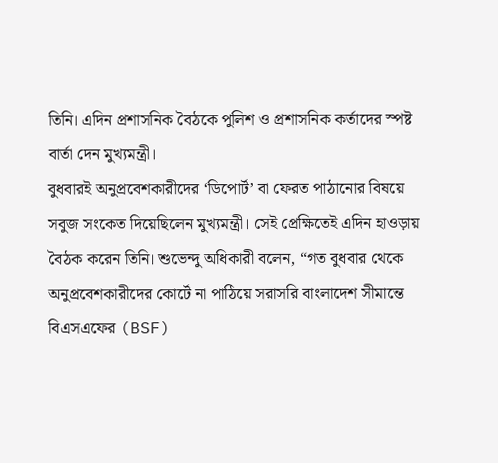তিনি। এদিন প্রশাসনিক বৈঠকে পুলিশ ও প্রশাসনিক কর্তাদের স্পষ্ট বার্তা দেন মুখ্যমন্ত্রী।
বুধবারই অনুপ্রবেশকারীদের ‘ডিপোর্ট’ বা ফেরত পাঠানোর বিষয়ে সবুজ সংকেত দিয়েছিলেন মুখ্যমন্ত্রী। সেই প্রেক্ষিতেই এদিন হাওড়ায় বৈঠক করেন তিনি। শুভেন্দু অধিকারী বলেন, “গত বুধবার থেকে অনুপ্রবেশকারীদের কোর্টে না পাঠিয়ে সরাসরি বাংলাদেশ সীমান্তে বিএসএফের (BSF)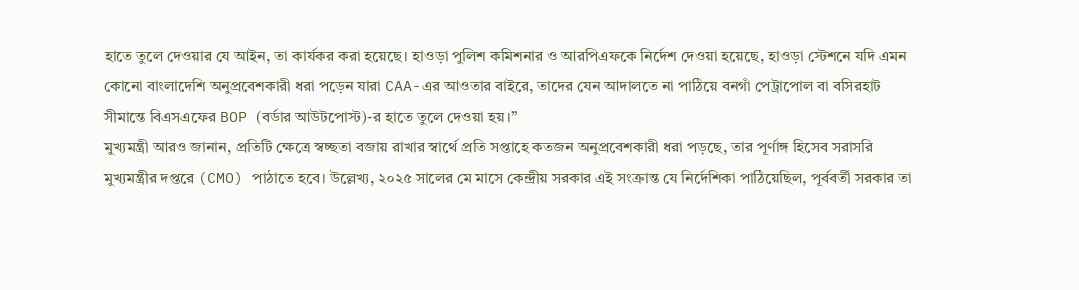হাতে তুলে দেওয়ার যে আইন, তা কার্যকর করা হয়েছে। হাওড়া পুলিশ কমিশনার ও আরপিএফকে নির্দেশ দেওয়া হয়েছে, হাওড়া স্টেশনে যদি এমন কোনো বাংলাদেশি অনুপ্রবেশকারী ধরা পড়েন যারা CAA-এর আওতার বাইরে, তাদের যেন আদালতে না পাঠিয়ে বনগাঁ পেট্রাপোল বা বসিরহাট সীমান্তে বিএসএফের BOP (বর্ডার আউটপোস্ট)-র হাতে তুলে দেওয়া হয়।”
মুখ্যমন্ত্রী আরও জানান, প্রতিটি ক্ষেত্রে স্বচ্ছতা বজায় রাখার স্বার্থে প্রতি সপ্তাহে কতজন অনুপ্রবেশকারী ধরা পড়ছে, তার পূর্ণাঙ্গ হিসেব সরাসরি মুখ্যমন্ত্রীর দপ্তরে (CMO) পাঠাতে হবে। উল্লেখ্য, ২০২৫ সালের মে মাসে কেন্দ্রীয় সরকার এই সংক্রান্ত যে নির্দেশিকা পাঠিয়েছিল, পূর্ববর্তী সরকার তা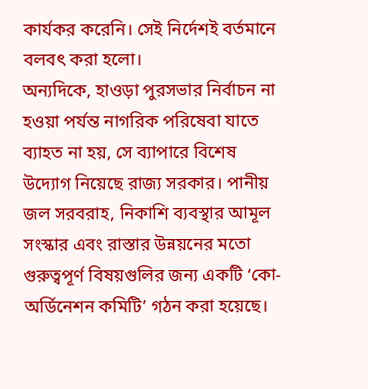কার্যকর করেনি। সেই নির্দেশই বর্তমানে বলবৎ করা হলো।
অন্যদিকে, হাওড়া পুরসভার নির্বাচন না হওয়া পর্যন্ত নাগরিক পরিষেবা যাতে ব্যাহত না হয়, সে ব্যাপারে বিশেষ উদ্যোগ নিয়েছে রাজ্য সরকার। পানীয় জল সরবরাহ, নিকাশি ব্যবস্থার আমূল সংস্কার এবং রাস্তার উন্নয়নের মতো গুরুত্বপূর্ণ বিষয়গুলির জন্য একটি ‘কো-অর্ডিনেশন কমিটি’ গঠন করা হয়েছে।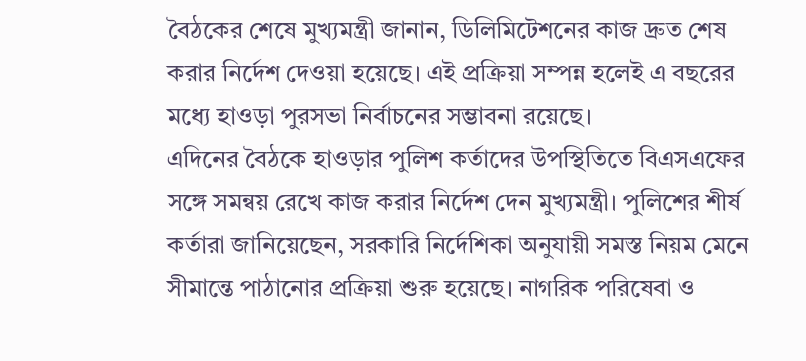বৈঠকের শেষে মুখ্যমন্ত্রী জানান, ডিলিমিটেশনের কাজ দ্রুত শেষ করার নির্দেশ দেওয়া হয়েছে। এই প্রক্রিয়া সম্পন্ন হলেই এ বছরের মধ্যে হাওড়া পুরসভা নির্বাচনের সম্ভাবনা রয়েছে।
এদিনের বৈঠকে হাওড়ার পুলিশ কর্তাদের উপস্থিতিতে বিএসএফের সঙ্গে সমন্বয় রেখে কাজ করার নির্দেশ দেন মুখ্যমন্ত্রী। পুলিশের শীর্ষ কর্তারা জানিয়েছেন, সরকারি নির্দেশিকা অনুযায়ী সমস্ত নিয়ম মেনে সীমান্তে পাঠানোর প্রক্রিয়া শুরু হয়েছে। নাগরিক পরিষেবা ও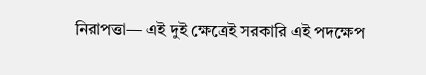নিরাপত্তা— এই দুই ক্ষেত্রেই সরকারি এই পদক্ষেপ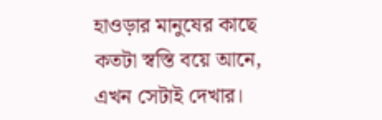হাওড়ার মানুষের কাছে কতটা স্বস্তি বয়ে আনে, এখন সেটাই দেখার।